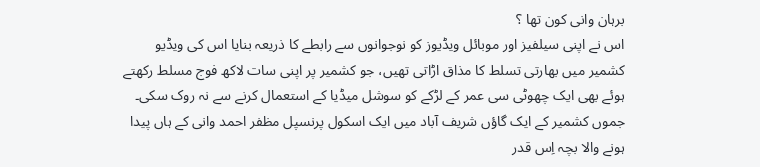برہان وانی کون تھا ؟
اس نے اپنی سیلفیز اور موبائل ویڈیوز کو نوجوانوں سے رابطے کا ذریعہ بنایا اس کی ویڈیو کشمیر میں بھارتی تسلط کا مذاق اڑاتی تھیں، جو کشمیر پر اپنی سات لاکھ فوج مسلط رکھتے ہوئے بھی ایک چھوٹی سی عمر کے لڑکے کو سوشل میڈیا کے استعمال کرنے سے نہ روک سکی۔
جموں کشمیر کے ایک گاؤں شریف آباد میں ایک اسکول پرنسپل مظفر احمد وانی کے ہاں پیدا ہونے والا بچہ اِس قدر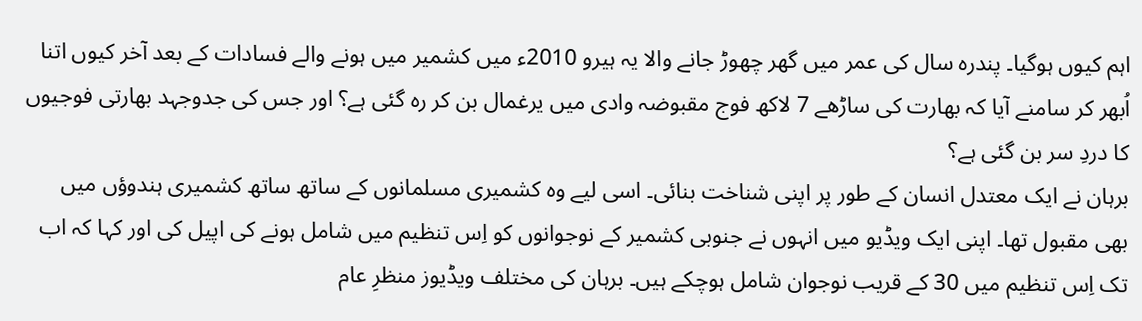اہم کیوں ہوگیا۔ پندرہ سال کی عمر میں گھر چھوڑ جانے والا یہ ہیرو 2010ء میں کشمیر میں ہونے والے فسادات کے بعد آخر کیوں اتنا اُبھر کر سامنے آیا کہ بھارت کی ساڑھے 7 لاکھ فوج مقبوضہ وادی میں یرغمال بن کر رہ گئی ہے؟ اور جس کی جدوجہد بھارتی فوجیوں کا دردِ سر بن گئی ہے؟
برہان نے ایک معتدل انسان کے طور پر اپنی شناخت بنائی۔ اسی لیے وہ کشمیری مسلمانوں کے ساتھ ساتھ کشمیری ہندوؤں میں بھی مقبول تھا۔ اپنی ایک ویڈیو میں انہوں نے جنوبی کشمیر کے نوجوانوں کو اِس تنظیم میں شامل ہونے کی اپیل کی اور کہا کہ اب تک اِس تنظیم میں 30 کے قریب نوجوان شامل ہوچکے ہیں۔ برہان کی مختلف ویڈیوز منظرِ عام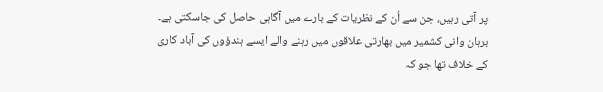پر آتی رہیں، جن سے اُن کے نظریات کے بارے میں آگاہی حاصل کی جاسکتی ہے۔
برہان وانی کشمیر میں بھارتی علاقوں میں رہنے والے ایسے ہندؤوں کی آباد کاری کے خلاف تھا جو کہ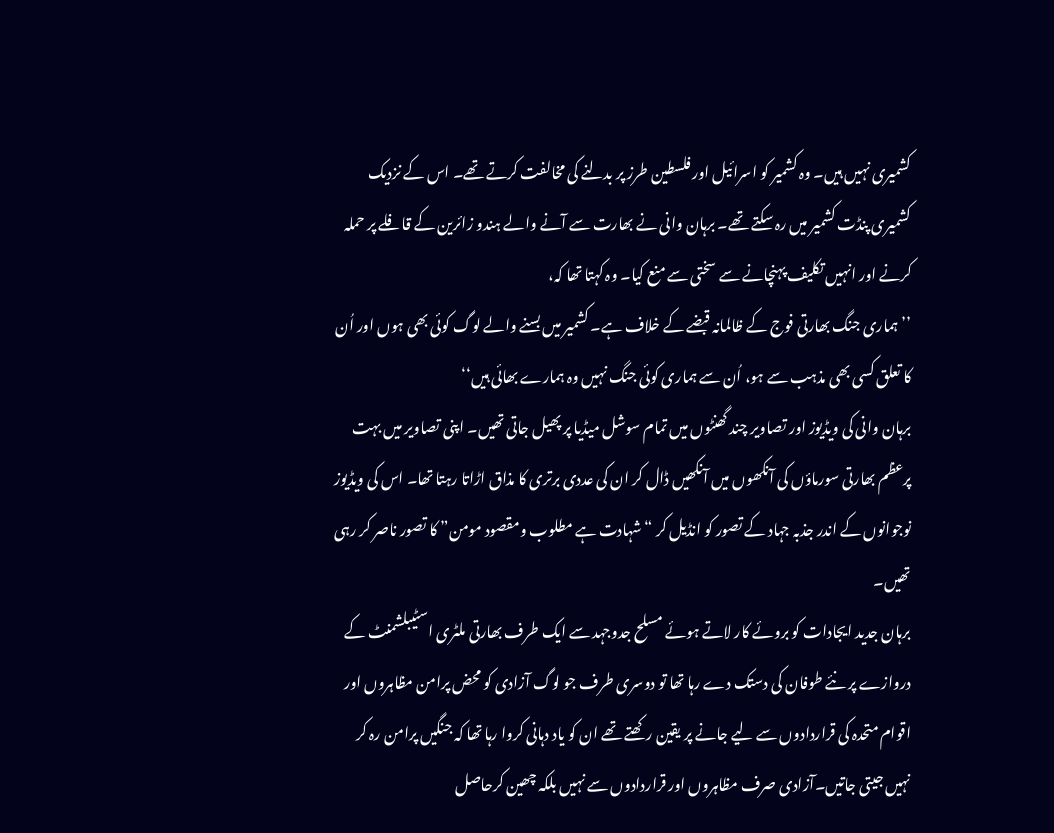کشمیری نہیں ہیں۔ وہ کشمیر کو اسرائیل اور فلسطین طرز پر بدلنے کی مخالفت کرتے تھے۔ اس کے نزدیک کشمیری پنڈت کشمیر میں رہ سکتے تھے۔ برہان وانی نے بھارت سے آنے والے ہندو زائرین کے قافلے پر حملہ کرنے اور انہیں تکلیف پہنچانے سے سختی سے منع کیا۔ وہ کہتا تھا کہ،
’’ہماری جنگ بھارتی فوج کے ظالمانہ قبضے کے خلاف ہے۔ کشمیر میں بسنے والے لوگ کوئی بھی ہوں اور اُن کا تعلق کسی بھی مذہب سے ہو، اُن سے ہماری کوئی جنگ نہیں وہ ہمارے بھائی ہیں‘‘
برہان وانی کی ویڈیوز اور تصاویر چند گھنٹوں میں تمام سوشل میڈیا پر پھیل جاتی تھیں۔ اپنی تصاویر میں بہت پرعظم بھارتی سورماؤں کی آنکھوں میں آنکھیں ڈال کر ان کی عددی برتری کا مذاق اڑاتا رہتا تھا۔ اس کی ویڈیوز نوجوانوں کے اندر جذبہ جہاد کے تصور کو انڈیل کر “شہادت ہے مطلوب ومقصود مومن” کا تصور ناصر کر رہی تھیں۔
برہان جدید ایجادات کو بروئے کار لاتے ہوئے مسلح جدوجہد سے ایک طرف بھارتی ملٹری اسٹیبلشمنٹ کے دروازے پر نئے طوفان کی دستک دے رہا تھا تو دوسری طرف جو لوگ آزادی کو محض پرامن مظاہروں اور اقوام متحدہ کی قراردادوں سے لیے جانے پر یقین رکھتے تھے ان کو یاد دہانی کروا رہا تھا کہ جنگیں پرامن رہ کر نہیں جیتی جاتیں۔آزادی صرف مظاہروں اور قراردادوں سے نہیں بلکہ چھین کرحاصل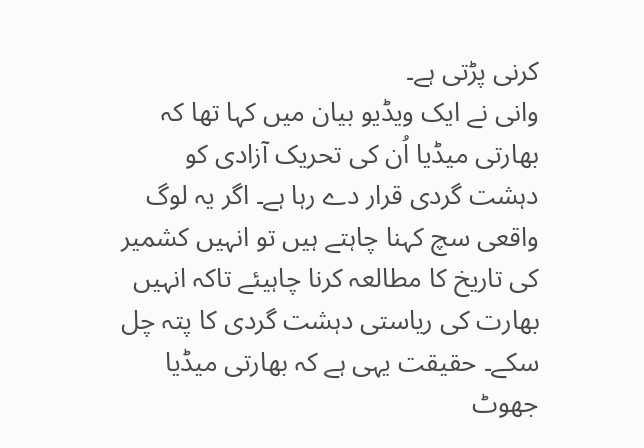کرنی پڑتی ہے۔
وانی نے ایک ویڈیو بیان میں کہا تھا کہ بھارتی میڈیا اُن کی تحریک آزادی کو دہشت گردی قرار دے رہا ہے۔ اگر یہ لوگ واقعی سچ کہنا چاہتے ہیں تو انہیں کشمیر کی تاریخ کا مطالعہ کرنا چاہیئے تاکہ انہیں بھارت کی ریاستی دہشت گردی کا پتہ چل سکے۔ حقیقت یہی ہے کہ بھارتی میڈیا جھوٹ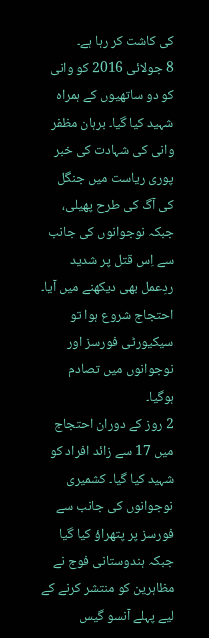کی کاشت کر رہا ہے۔
8 جولائی 2016 کو وانی کو دو ساتھیوں کے ہمراہ شہید کیا گیا۔ برہان مظفر وانی کی شہادت کی خبر پوری ریاست میں جنگل کی آگ کی طرح پھیلی، جبکہ نوجوانوں کی جانب سے اِس قتل پر شدید ردِعمل بھی دیکھنے میں آیا۔ احتجاج شروع ہوا تو سیکیورٹی فورسز اور نوجوانوں میں تصادم ہوگیا۔
2 روز کے دوران احتجاج میں 17 سے زائد افراد کو شہید کیا گیا۔ کشمیری نوجوانوں کی جانب سے فورسز پر پتھراؤ کیا گیا جبکہ ہندوستانی فوج نے مظاہرین کو منتشر کرنے کے لیے پہلے آنسو گیس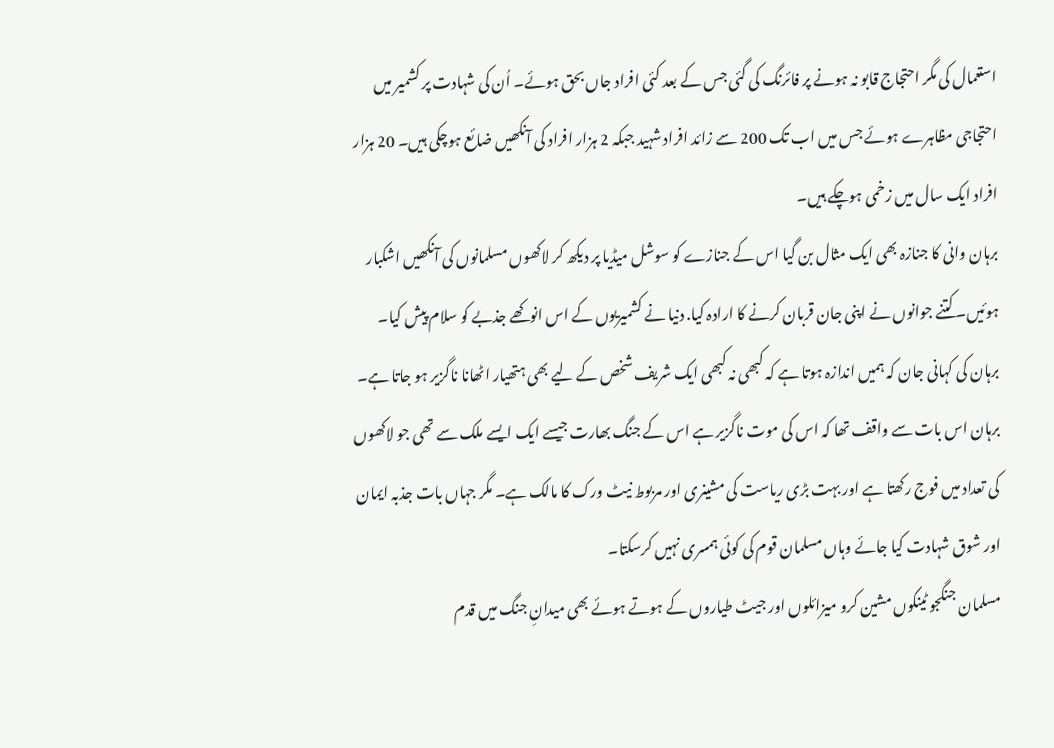استعمال کی مگر احتجاج قابو نہ ہونے پر فائرنگ کی گئی جس کے بعد کئی افراد جاں بحق ہوئے۔ اُن کی شہادت پر کشمیر میں احتجاجی مظاہرے ہوئے جس میں اب تک 200 سے زائد افراد شہید جبکہ 2 ہزار افراد کی آنکھیں ضائع ہوچکی ہیں۔ 20 ہزار افراد ایک سال میں زخمی ہوچکے ہیں۔
برہان وانی کا جنازہ بھی ایک مثال بن گیا اس کے جنازے کو سوشل میڈیا پر دیکھ کر لاکھوں مسلمانوں کی آنکھیں اشکبار ہوئیں۔ کتنے جوانوں نے اپنی جان قربان کرنے کا ارادہ کیا. دنیا نے کشمیریوں کے اس انوکھے جذبے کو سلام پیش کیا۔
برہان کی کہانی جان کہ ہمیں اندازہ ہوتا ہے کہ کبھی نہ کبھی ایک شریف شخص کے لیے بھی ہتھیار اٹھانا ناگزیر ہو جاتا ہے۔ برہان اس بات سے واقف تھا کہ اس کی موت ناگزیر ہے اس کے جنگ بھارت جیسے ایک ایسے ملک سے تھی جو لاکھوں کی تعداد میں فوج رکھتا ہے اور بہت بڑی ریاست کی مشینری اور مربوط نیٹ ورک کا مالک ہے۔ مگر جہاں بات جذبہ ایمان اور شوق شہادت کیا جائے وہاں مسلمان قوم کی کوئی ہمسری نہیں کرسکتا۔
مسلمان جنگجو ٹینکوں مشین کرو میزائلوں اور جیٹ طیاروں کے ہوتے ہوئے بھی میدانِ جنگ میں قدم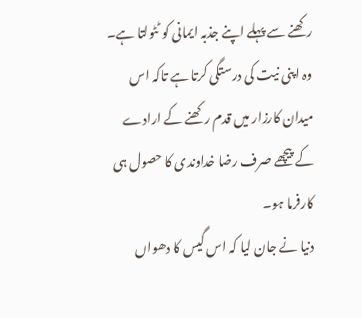رکھنے سے پہلے اپنے جذبہ ایمانی کو ٹٹولتا ہے۔ وہ اپنی نیت کی درستگی کرتا ہے تاکہ اس میدان کارزار میں قدم رکھنے کے ارادے کے پیچھے صرف رضا خداوندی کا حصول ہی کارفرما ہو۔
دنیا نے جان لیا کہ اس گیس کا دھواں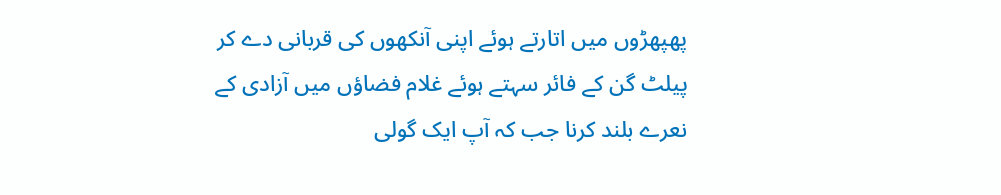پھپھڑوں میں اتارتے ہوئے اپنی آنکھوں کی قربانی دے کر پیلٹ گن کے فائر سہتے ہوئے غلام فضاؤں میں آزادی کے نعرے بلند کرنا جب کہ آپ ایک گولی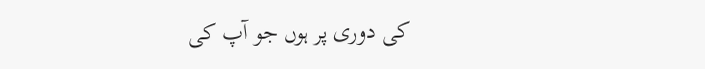کی دوری پر ہوں جو آپ کی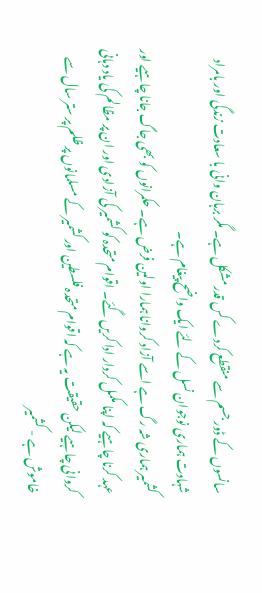سانسوں کے ڈور جسم سے منقطع کردے کس قدر مشکل ہے۔ مگر برہان وانی با سعادت زندگی اور بامراد شہادت ہماری نوجوان نسل کے لئے ایک واضح پیغام ہے۔
کشمیر ہماری شہ رگ ہے اسے آزاد کروانا ہمارا اولین فرض ہے۔ حکمرانوں کو بھی جاگ جانا چاہیے اور عہد کرنا چاہیے کہ اپنا مکمل کردار ادا کریں گئے۔ اقوام متحدہ کو کشمیر کی آزادی اور ان پر مظالم کی یاد دہانی کروانی چاہیے لیکن حقیقت یہ ہے کہ اقوام متحدہ فلسطین اور کشمیر کے مسلمانوں پر ظلم پر ستر سال سے خاموش ہے - کشمیر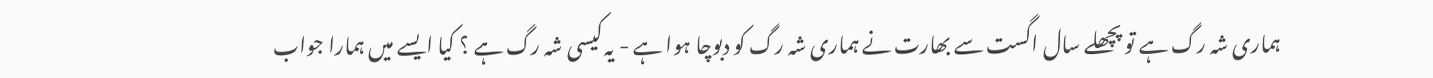ہماری شہ رگ ہے تو پچھلے سال اگست سے بھارت نے ہماری شہ رگ کو دبوچا ہوا ہے - یہ کیسی شہ رگ ہے ؟ کیا ایسے میں ہمارا جواب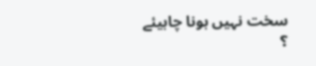سخت نہیں ہونا چاہیئے ؟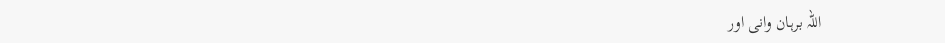اللہ برہان وانی اور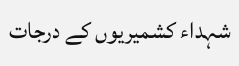شہداء کشمیریوں کے درجات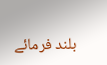بلند فرمائے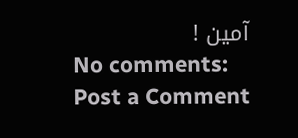آمین !
No comments:
Post a Comment